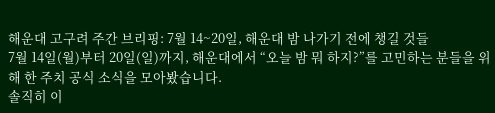해운대 고구려 주간 브리핑: 7월 14~20일, 해운대 밤 나가기 전에 챙길 것들
7월 14일(월)부터 20일(일)까지, 해운대에서 “오늘 밤 뭐 하지?”를 고민하는 분들을 위해 한 주치 공식 소식을 모아봤습니다.
솔직히 이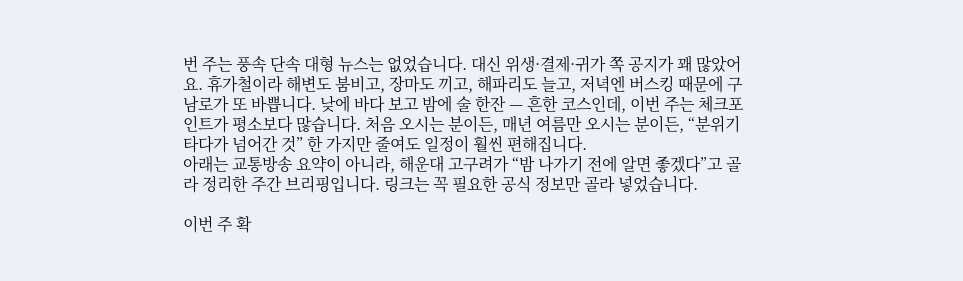번 주는 풍속 단속 대형 뉴스는 없었습니다. 대신 위생·결제·귀가 쪽 공지가 꽤 많았어요. 휴가철이라 해변도 붐비고, 장마도 끼고, 해파리도 늘고, 저녁엔 버스킹 때문에 구남로가 또 바쁩니다. 낮에 바다 보고 밤에 술 한잔 — 흔한 코스인데, 이번 주는 체크포인트가 평소보다 많습니다. 처음 오시는 분이든, 매년 여름만 오시는 분이든, “분위기 타다가 넘어간 것” 한 가지만 줄여도 일정이 훨씬 편해집니다.
아래는 교통방송 요약이 아니라, 해운대 고구려가 “밤 나가기 전에 알면 좋겠다”고 골라 정리한 주간 브리핑입니다. 링크는 꼭 필요한 공식 정보만 골라 넣었습니다.

이번 주 확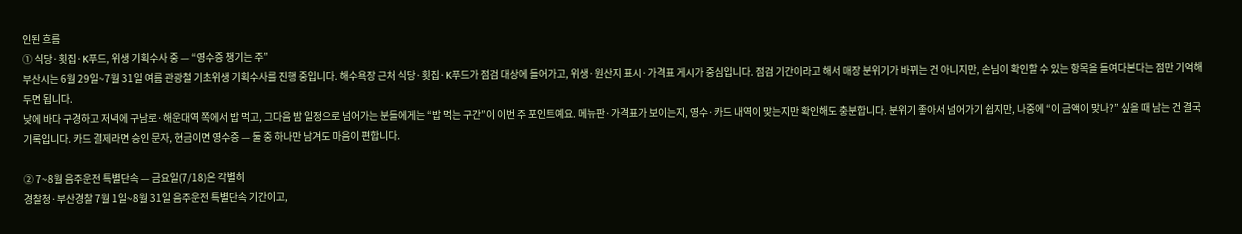인된 흐름
① 식당·횟집·K푸드, 위생 기획수사 중 — “영수증 챙기는 주”
부산시는 6월 29일~7월 31일 여름 관광철 기초위생 기획수사를 진행 중입니다. 해수욕장 근처 식당·횟집·K푸드가 점검 대상에 들어가고, 위생·원산지 표시·가격표 게시가 중심입니다. 점검 기간이라고 해서 매장 분위기가 바뀌는 건 아니지만, 손님이 확인할 수 있는 항목을 들여다본다는 점만 기억해 두면 됩니다.
낮에 바다 구경하고 저녁에 구남로·해운대역 쪽에서 밥 먹고, 그다음 밤 일정으로 넘어가는 분들에게는 “밥 먹는 구간”이 이번 주 포인트예요. 메뉴판·가격표가 보이는지, 영수·카드 내역이 맞는지만 확인해도 충분합니다. 분위기 좋아서 넘어가기 쉽지만, 나중에 “이 금액이 맞나?” 싶을 때 남는 건 결국 기록입니다. 카드 결제라면 승인 문자, 현금이면 영수증 — 둘 중 하나만 남겨도 마음이 편합니다.

② 7~8월 음주운전 특별단속 — 금요일(7/18)은 각별히
경찰청·부산경찰 7월 1일~8월 31일 음주운전 특별단속 기간이고,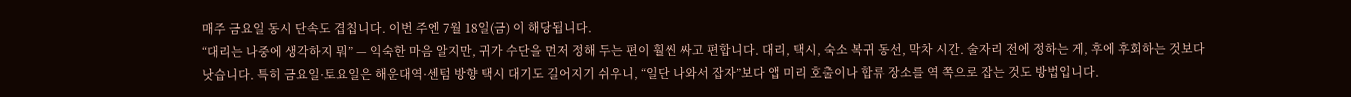매주 금요일 동시 단속도 겹칩니다. 이번 주엔 7월 18일(금) 이 해당됩니다.
“대리는 나중에 생각하지 뭐” — 익숙한 마음 알지만, 귀가 수단을 먼저 정해 두는 편이 훨씬 싸고 편합니다. 대리, 택시, 숙소 복귀 동선, 막차 시간. 술자리 전에 정하는 게, 후에 후회하는 것보다 낫습니다. 특히 금요일·토요일은 해운대역·센텀 방향 택시 대기도 길어지기 쉬우니, “일단 나와서 잡자”보다 앱 미리 호출이나 합류 장소를 역 쪽으로 잡는 것도 방법입니다.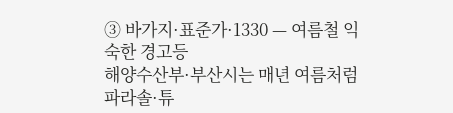③ 바가지·표준가·1330 — 여름철 익숙한 경고등
해양수산부·부산시는 매년 여름처럼 파라솔·튜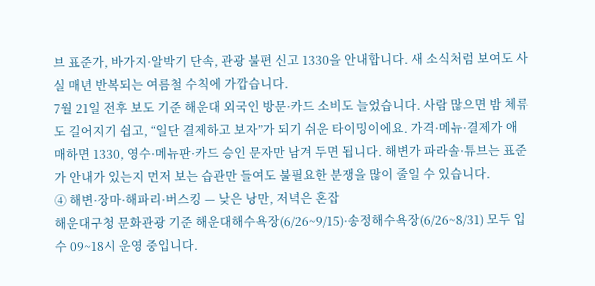브 표준가, 바가지·알박기 단속, 관광 불편 신고 1330을 안내합니다. 새 소식처럼 보여도 사실 매년 반복되는 여름철 수칙에 가깝습니다.
7월 21일 전후 보도 기준 해운대 외국인 방문·카드 소비도 늘었습니다. 사람 많으면 밤 체류도 길어지기 쉽고, “일단 결제하고 보자”가 되기 쉬운 타이밍이에요. 가격·메뉴·결제가 애매하면 1330, 영수·메뉴판·카드 승인 문자만 남겨 두면 됩니다. 해변가 파라솔·튜브는 표준가 안내가 있는지 먼저 보는 습관만 들여도 불필요한 분쟁을 많이 줄일 수 있습니다.
④ 해변·장마·해파리·버스킹 — 낮은 낭만, 저녁은 혼잡
해운대구청 문화관광 기준 해운대해수욕장(6/26~9/15)·송정해수욕장(6/26~8/31) 모두 입수 09~18시 운영 중입니다.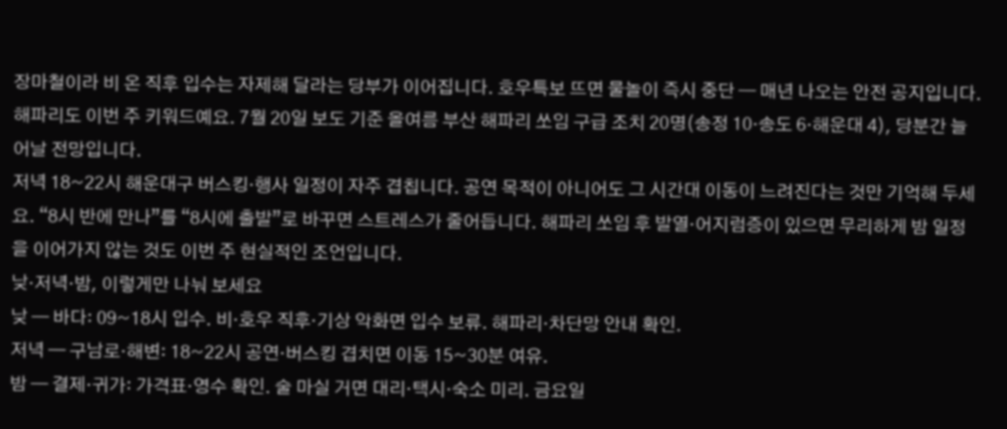장마철이라 비 온 직후 입수는 자제해 달라는 당부가 이어집니다. 호우특보 뜨면 물놀이 즉시 중단 — 매년 나오는 안전 공지입니다. 해파리도 이번 주 키워드예요. 7월 20일 보도 기준 올여름 부산 해파리 쏘임 구급 조치 20명(송정 10·송도 6·해운대 4), 당분간 늘어날 전망입니다.
저녁 18~22시 해운대구 버스킹·행사 일정이 자주 겹칩니다. 공연 목적이 아니어도 그 시간대 이동이 느려진다는 것만 기억해 두세요. “8시 반에 만나”를 “8시에 출발”로 바꾸면 스트레스가 줄어듭니다. 해파리 쏘임 후 발열·어지럼증이 있으면 무리하게 밤 일정을 이어가지 않는 것도 이번 주 현실적인 조언입니다.
낮·저녁·밤, 이렇게만 나눠 보세요
낮 — 바다: 09~18시 입수. 비·호우 직후·기상 악화면 입수 보류. 해파리·차단망 안내 확인.
저녁 — 구남로·해변: 18~22시 공연·버스킹 겹치면 이동 15~30분 여유.
밤 — 결제·귀가: 가격표·영수 확인. 술 마실 거면 대리·택시·숙소 미리. 금요일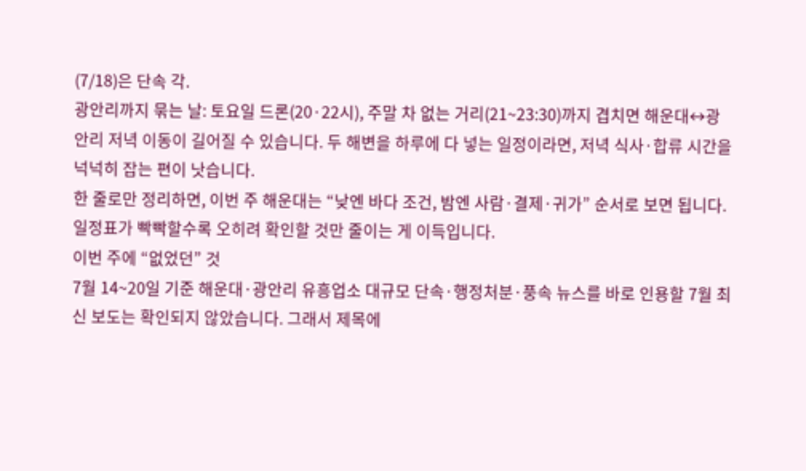(7/18)은 단속 각.
광안리까지 묶는 날: 토요일 드론(20·22시), 주말 차 없는 거리(21~23:30)까지 겹치면 해운대↔광안리 저녁 이동이 길어질 수 있습니다. 두 해변을 하루에 다 넣는 일정이라면, 저녁 식사·합류 시간을 넉넉히 잡는 편이 낫습니다.
한 줄로만 정리하면, 이번 주 해운대는 “낮엔 바다 조건, 밤엔 사람·결제·귀가” 순서로 보면 됩니다. 일정표가 빡빡할수록 오히려 확인할 것만 줄이는 게 이득입니다.
이번 주에 “없었던” 것
7월 14~20일 기준 해운대·광안리 유흥업소 대규모 단속·행정처분·풍속 뉴스를 바로 인용할 7월 최신 보도는 확인되지 않았습니다. 그래서 제목에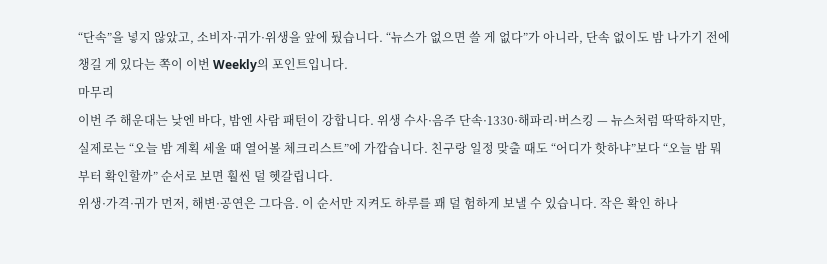“단속”을 넣지 않았고, 소비자·귀가·위생을 앞에 뒀습니다. “뉴스가 없으면 쓸 게 없다”가 아니라, 단속 없이도 밤 나가기 전에 챙길 게 있다는 쪽이 이번 Weekly의 포인트입니다.
마무리
이번 주 해운대는 낮엔 바다, 밤엔 사람 패턴이 강합니다. 위생 수사·음주 단속·1330·해파리·버스킹 — 뉴스처럼 딱딱하지만, 실제로는 “오늘 밤 계획 세울 때 열어볼 체크리스트”에 가깝습니다. 친구랑 일정 맞출 때도 “어디가 핫하냐”보다 “오늘 밤 뭐부터 확인할까” 순서로 보면 훨씬 덜 헷갈립니다.
위생·가격·귀가 먼저, 해변·공연은 그다음. 이 순서만 지켜도 하루를 꽤 덜 험하게 보낼 수 있습니다. 작은 확인 하나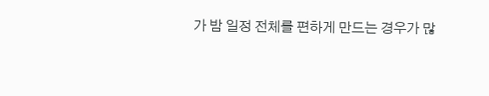가 밤 일정 전체를 편하게 만드는 경우가 많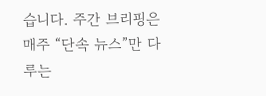습니다. 주간 브리핑은 매주 “단속 뉴스”만 다루는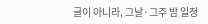글이 아니라, 그날·그주 밤 일정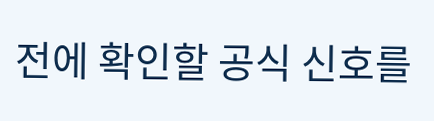전에 확인할 공식 신호를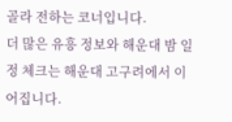골라 전하는 코너입니다.
더 많은 유흥 정보와 해운대 밤 일정 체크는 해운대 고구려에서 이어집니다.